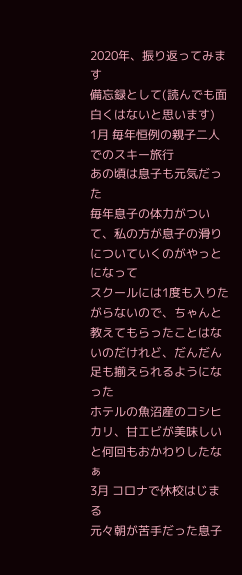2020年、振り返ってみます
備忘録として(読んでも面白くはないと思います)
1月 毎年恒例の親子二人でのスキー旅行
あの頃は息子も元気だった
毎年息子の体力がついて、私の方が息子の滑りについていくのがやっとになって
スクールには1度も入りたがらないので、ちゃんと教えてもらったことはないのだけれど、だんだん足も揃えられるようになった
ホテルの魚沼産のコシヒカリ、甘エビが美味しいと何回もおかわりしたなぁ
3月 コロナで休校はじまる
元々朝が苦手だった息子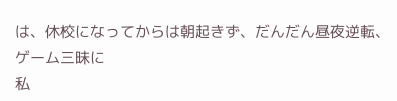は、休校になってからは朝起きず、だんだん昼夜逆転、ゲーム三昧に
私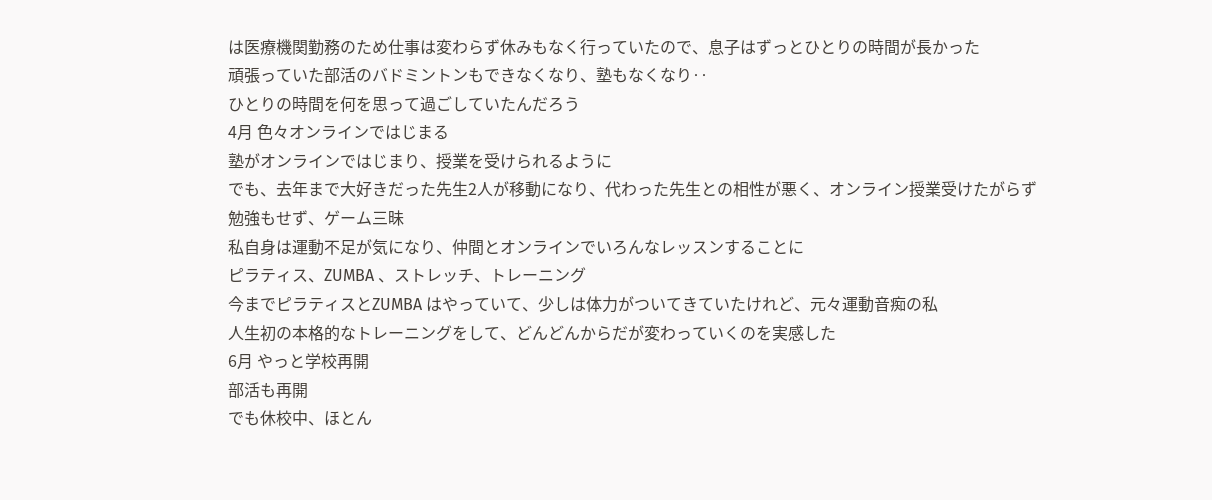は医療機関勤務のため仕事は変わらず休みもなく行っていたので、息子はずっとひとりの時間が長かった
頑張っていた部活のバドミントンもできなくなり、塾もなくなり‥
ひとりの時間を何を思って過ごしていたんだろう
4月 色々オンラインではじまる
塾がオンラインではじまり、授業を受けられるように
でも、去年まで大好きだった先生2人が移動になり、代わった先生との相性が悪く、オンライン授業受けたがらず
勉強もせず、ゲーム三昧
私自身は運動不足が気になり、仲間とオンラインでいろんなレッスンすることに
ピラティス、ZUMBA 、ストレッチ、トレーニング
今までピラティスとZUMBA はやっていて、少しは体力がついてきていたけれど、元々運動音痴の私
人生初の本格的なトレーニングをして、どんどんからだが変わっていくのを実感した
6月 やっと学校再開
部活も再開
でも休校中、ほとん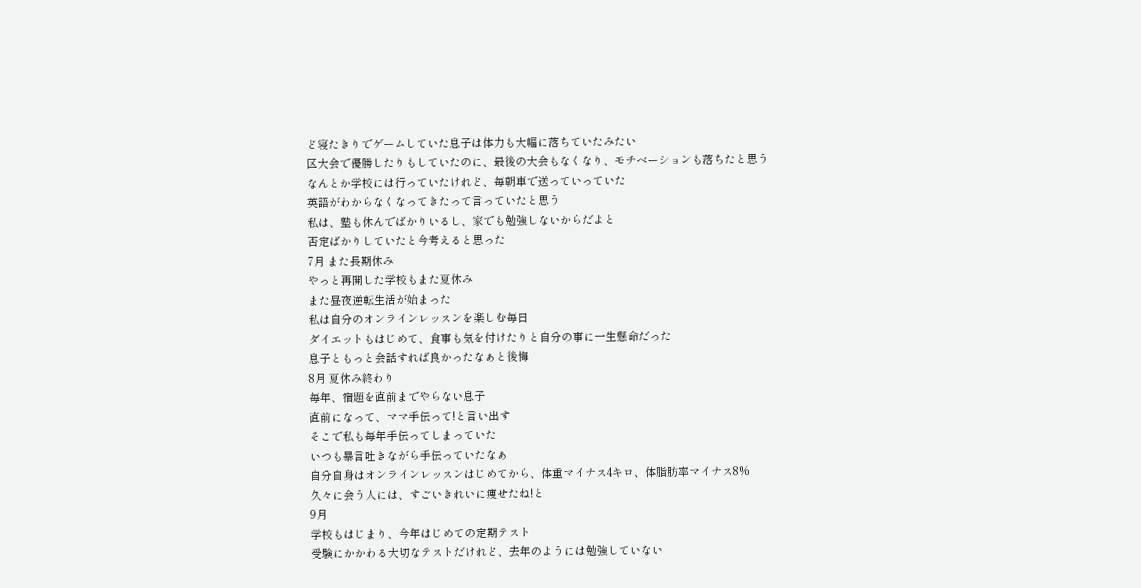ど寝たきりでゲームしていた息子は体力も大幅に落ちていたみたい
区大会で優勝したりもしていたのに、最後の大会もなくなり、モチベーションも落ちたと思う
なんとか学校には行っていたけれど、毎朝車で送っていっていた
英語がわからなくなってきたって言っていたと思う
私は、塾も休んでばかりいるし、家でも勉強しないからだよと
否定ばかりしていたと今考えると思った
7月 また長期休み
やっと再開した学校もまた夏休み
また昼夜逆転生活が始まった
私は自分のオンラインレッスンを楽しむ毎日
ダイエットもはじめて、食事も気を付けたりと自分の事に一生懸命だった
息子ともっと会話すれば良かったなぁと後悔
8月 夏休み終わり
毎年、宿題を直前までやらない息子
直前になって、ママ手伝って!と言い出す
そこで私も毎年手伝ってしまっていた
いつも暴言吐きながら手伝っていたなぁ
自分自身はオンラインレッスンはじめてから、体重マイナス4キロ、体脂肪率マイナス8%
久々に会う人には、すごいきれいに痩せたね!と
9月
学校もはじまり、今年はじめての定期テスト
受験にかかわる大切なテストだけれど、去年のようには勉強していない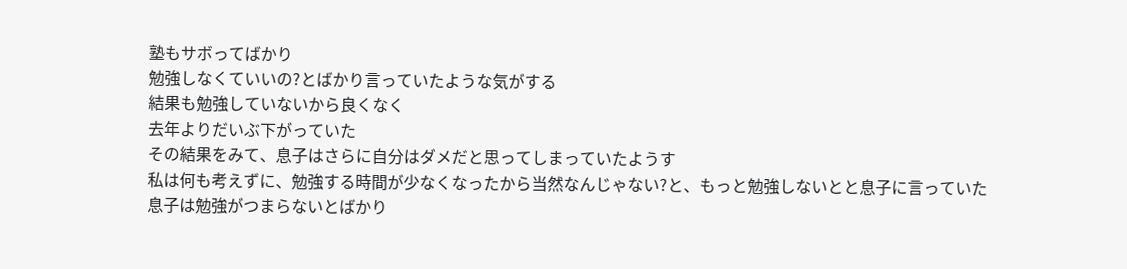塾もサボってばかり
勉強しなくていいの?とばかり言っていたような気がする
結果も勉強していないから良くなく
去年よりだいぶ下がっていた
その結果をみて、息子はさらに自分はダメだと思ってしまっていたようす
私は何も考えずに、勉強する時間が少なくなったから当然なんじゃない?と、もっと勉強しないとと息子に言っていた
息子は勉強がつまらないとばかり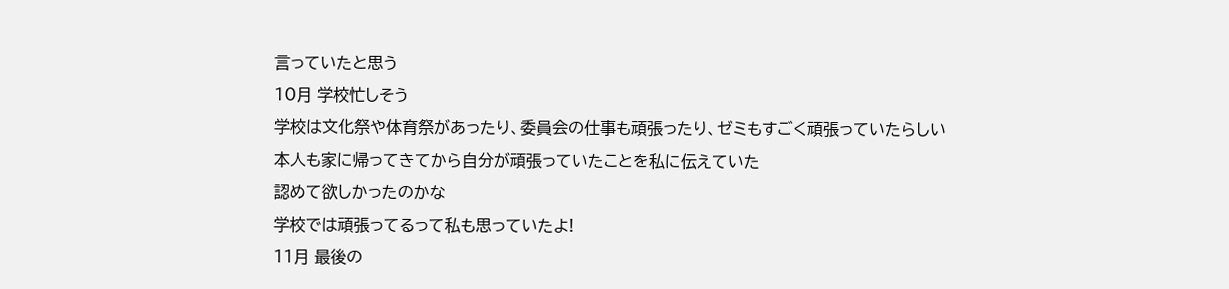言っていたと思う
10月 学校忙しそう
学校は文化祭や体育祭があったり、委員会の仕事も頑張ったり、ゼミもすごく頑張っていたらしい
本人も家に帰ってきてから自分が頑張っていたことを私に伝えていた
認めて欲しかったのかな
学校では頑張ってるって私も思っていたよ!
11月 最後の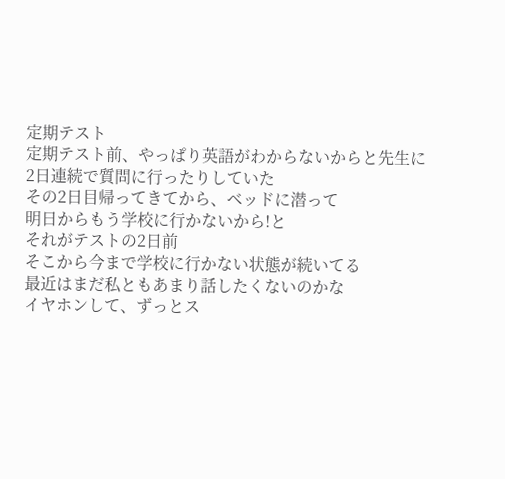定期テスト
定期テスト前、やっぱり英語がわからないからと先生に2日連続で質問に行ったりしていた
その2日目帰ってきてから、ベッドに潜って
明日からもう学校に行かないから!と
それがテストの2日前
そこから今まで学校に行かない状態が続いてる
最近はまだ私ともあまり話したくないのかな
イヤホンして、ずっとス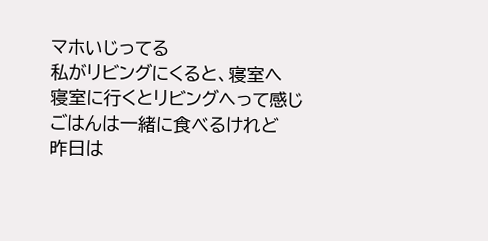マホいじってる
私がリビングにくると、寝室へ
寝室に行くとリビングへって感じ
ごはんは一緒に食べるけれど
昨日は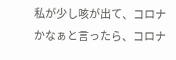私が少し咳が出て、コロナかなぁと言ったら、コロナ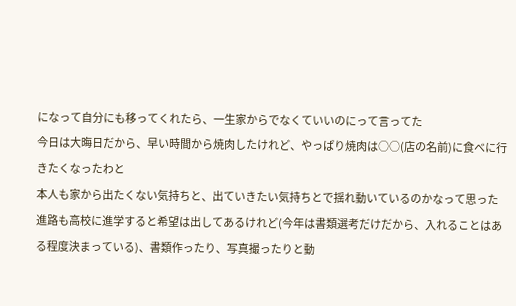になって自分にも移ってくれたら、一生家からでなくていいのにって言ってた
今日は大晦日だから、早い時間から焼肉したけれど、やっぱり焼肉は○○(店の名前)に食べに行きたくなったわと
本人も家から出たくない気持ちと、出ていきたい気持ちとで揺れ動いているのかなって思った
進路も高校に進学すると希望は出してあるけれど(今年は書類選考だけだから、入れることはある程度決まっている)、書類作ったり、写真撮ったりと動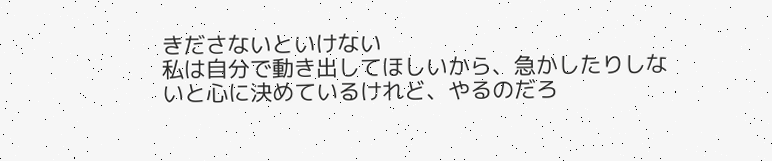きださないといけない
私は自分で動き出してほしいから、急かしたりしないと心に決めているけれど、やるのだろ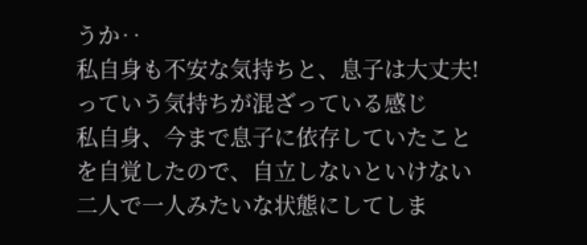うか‥
私自身も不安な気持ちと、息子は大丈夫!っていう気持ちが混ざっている感じ
私自身、今まで息子に依存していたことを自覚したので、自立しないといけない
二人で一人みたいな状態にしてしま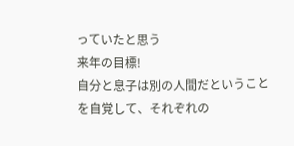っていたと思う
来年の目標!
自分と息子は別の人間だということを自覚して、それぞれの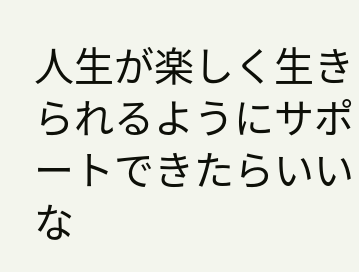人生が楽しく生きられるようにサポートできたらいいな